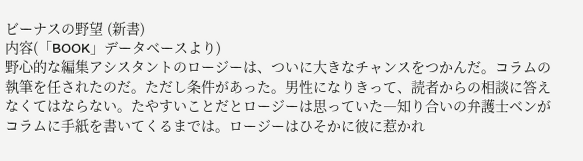ビーナスの野望 (新書)
内容(「BOOK」データベースより)
野心的な編集アシスタントのロージーは、ついに大きなチャンスをつかんだ。コラムの執筆を任されたのだ。ただし条件があった。男性になりきって、読者からの相談に答えなくてはならない。たやすいことだとロージーは思っていた―知り合いの弁護士ベンがコラムに手紙を書いてくるまでは。ロージーはひそかに彼に惹かれ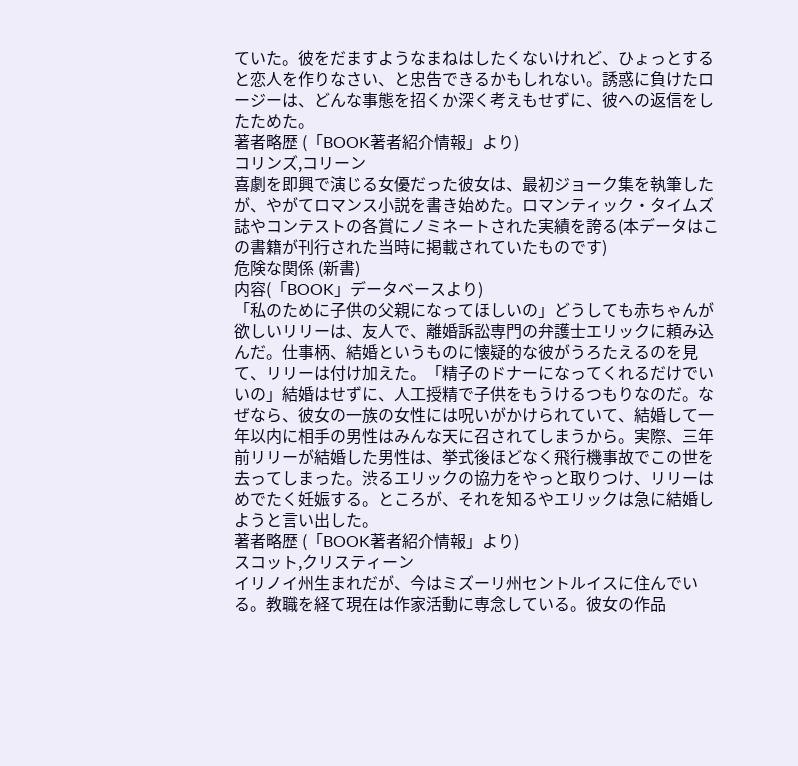ていた。彼をだますようなまねはしたくないけれど、ひょっとすると恋人を作りなさい、と忠告できるかもしれない。誘惑に負けたロージーは、どんな事態を招くか深く考えもせずに、彼への返信をしたためた。
著者略歴 (「BOOK著者紹介情報」より)
コリンズ,コリーン
喜劇を即興で演じる女優だった彼女は、最初ジョーク集を執筆したが、やがてロマンス小説を書き始めた。ロマンティック・タイムズ誌やコンテストの各賞にノミネートされた実績を誇る(本データはこの書籍が刊行された当時に掲載されていたものです)
危険な関係 (新書)
内容(「BOOK」データベースより)
「私のために子供の父親になってほしいの」どうしても赤ちゃんが欲しいリリーは、友人で、離婚訴訟専門の弁護士エリックに頼み込んだ。仕事柄、結婚というものに懐疑的な彼がうろたえるのを見て、リリーは付け加えた。「精子のドナーになってくれるだけでいいの」結婚はせずに、人工授精で子供をもうけるつもりなのだ。なぜなら、彼女の一族の女性には呪いがかけられていて、結婚して一年以内に相手の男性はみんな天に召されてしまうから。実際、三年前リリーが結婚した男性は、挙式後ほどなく飛行機事故でこの世を去ってしまった。渋るエリックの協力をやっと取りつけ、リリーはめでたく妊娠する。ところが、それを知るやエリックは急に結婚しようと言い出した。
著者略歴 (「BOOK著者紹介情報」より)
スコット,クリスティーン
イリノイ州生まれだが、今はミズーリ州セントルイスに住んでいる。教職を経て現在は作家活動に専念している。彼女の作品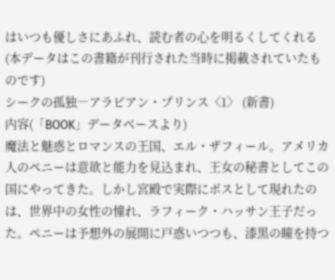はいつも優しさにあふれ、読む者の心を明るくしてくれる(本データはこの書籍が刊行された当時に掲載されていたものです)
シークの孤独―アラビアン・プリンス〈1〉 (新書)
内容(「BOOK」データベースより)
魔法と魅惑とロマンスの王国、エル・ザフィール。アメリカ人のペニーは意欲と能力を見込まれ、王女の秘書としてこの国にやってきた。しかし宮殿で実際にボスとして現れたのは、世界中の女性の憧れ、ラフィーク・ハッサン王子だった。ペニーは予想外の展開に戸惑いつつも、漆黒の瞳を持つ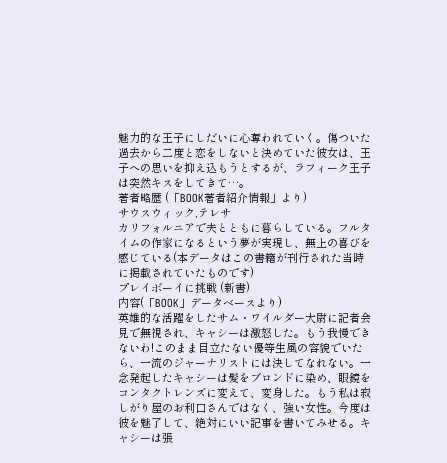魅力的な王子にしだいに心奪われていく。傷ついた過去から二度と恋をしないと決めていた彼女は、王子への思いを抑え込もうとするが、ラフィーク王子は突然キスをしてきて…。
著者略歴 (「BOOK著者紹介情報」より)
サウスウィック,テレサ
カリフォルニアで夫とともに暮らしている。フルタイムの作家になるという夢が実現し、無上の喜びを感じている(本データはこの書籍が刊行された当時に掲載されていたものです)
プレイボーイに挑戦 (新書)
内容(「BOOK」データベースより)
英雄的な活躍をしたサム・ワイルダー大尉に記者会見で無視され、キャシーは激怒した。もう我慢できないわ!このまま目立たない優等生風の容貌でいたら、一流のジャーナリストには決してなれない。一念発起したキャシーは髪をブロンドに染め、眼鏡をコンタクトレンズに変えて、変身した。もう私は寂しがり屋のお利口さんではなく、強い女性。今度は彼を魅了して、絶対にいい記事を書いてみせる。キャシーは張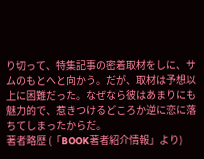り切って、特集記事の密着取材をしに、サムのもとへと向かう。だが、取材は予想以上に困難だった。なぜなら彼はあまりにも魅力的で、惹きつけるどころか逆に恋に落ちてしまったからだ。
著者略歴 (「BOOK著者紹介情報」より)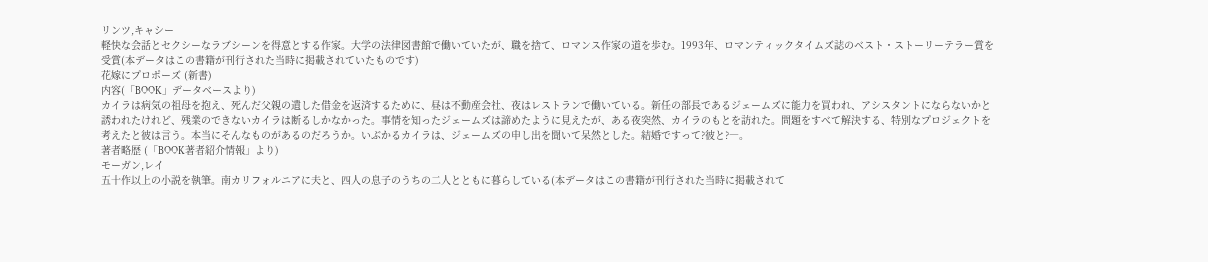リンツ,キャシー
軽快な会話とセクシーなラブシーンを得意とする作家。大学の法律図書館で働いていたが、職を捨て、ロマンス作家の道を歩む。1993年、ロマンティックタイムズ誌のベスト・ストーリーテラー賞を受賞(本データはこの書籍が刊行された当時に掲載されていたものです)
花嫁にプロポーズ (新書)
内容(「BOOK」データベースより)
カイラは病気の祖母を抱え、死んだ父親の遺した借金を返済するために、昼は不動産会社、夜はレストランで働いている。新任の部長であるジェームズに能力を買われ、アシスタントにならないかと誘われたけれど、残業のできないカイラは断るしかなかった。事情を知ったジェームズは諦めたように見えたが、ある夜突然、カイラのもとを訪れた。問題をすべて解決する、特別なプロジェクトを考えたと彼は言う。本当にそんなものがあるのだろうか。いぶかるカイラは、ジェームズの申し出を聞いて呆然とした。結婚ですって?彼と?―。
著者略歴 (「BOOK著者紹介情報」より)
モーガン,レイ
五十作以上の小説を執筆。南カリフォルニアに夫と、四人の息子のうちの二人とともに暮らしている(本データはこの書籍が刊行された当時に掲載されて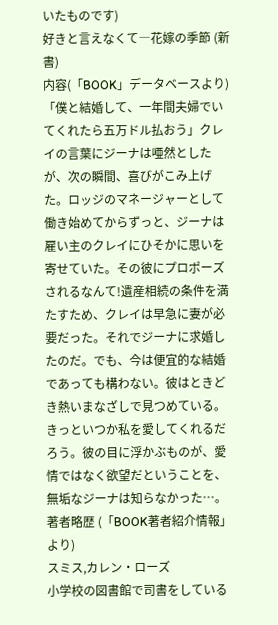いたものです)
好きと言えなくて―花嫁の季節 (新書)
内容(「BOOK」データベースより)
「僕と結婚して、一年間夫婦でいてくれたら五万ドル払おう」クレイの言葉にジーナは唖然としたが、次の瞬間、喜びがこみ上げた。ロッジのマネージャーとして働き始めてからずっと、ジーナは雇い主のクレイにひそかに思いを寄せていた。その彼にプロポーズされるなんて!遺産相続の条件を満たすため、クレイは早急に妻が必要だった。それでジーナに求婚したのだ。でも、今は便宜的な結婚であっても構わない。彼はときどき熱いまなざしで見つめている。きっといつか私を愛してくれるだろう。彼の目に浮かぶものが、愛情ではなく欲望だということを、無垢なジーナは知らなかった…。
著者略歴 (「BOOK著者紹介情報」より)
スミス,カレン・ローズ
小学校の図書館で司書をしている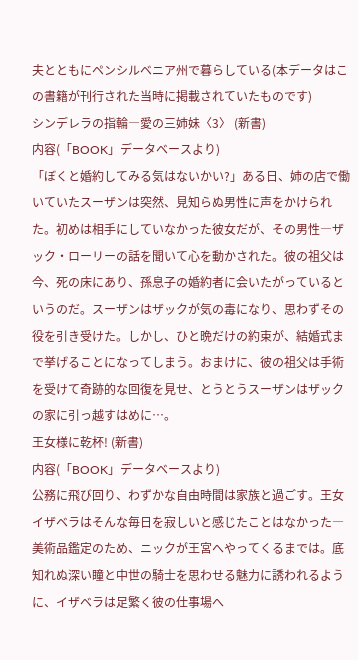夫とともにペンシルベニア州で暮らしている(本データはこの書籍が刊行された当時に掲載されていたものです)
シンデレラの指輪―愛の三姉妹〈3〉 (新書)
内容(「BOOK」データベースより)
「ぼくと婚約してみる気はないかい?」ある日、姉の店で働いていたスーザンは突然、見知らぬ男性に声をかけられた。初めは相手にしていなかった彼女だが、その男性―ザック・ローリーの話を聞いて心を動かされた。彼の祖父は今、死の床にあり、孫息子の婚約者に会いたがっているというのだ。スーザンはザックが気の毒になり、思わずその役を引き受けた。しかし、ひと晩だけの約束が、結婚式まで挙げることになってしまう。おまけに、彼の祖父は手術を受けて奇跡的な回復を見せ、とうとうスーザンはザックの家に引っ越すはめに…。
王女様に乾杯! (新書)
内容(「BOOK」データベースより)
公務に飛び回り、わずかな自由時間は家族と過ごす。王女イザベラはそんな毎日を寂しいと感じたことはなかった―美術品鑑定のため、ニックが王宮へやってくるまでは。底知れぬ深い瞳と中世の騎士を思わせる魅力に誘われるように、イザベラは足繁く彼の仕事場へ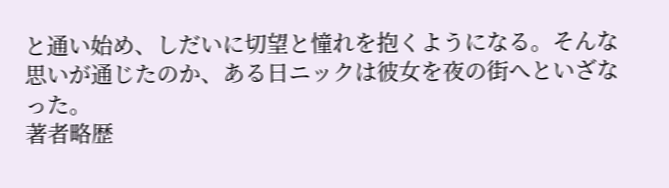と通い始め、しだいに切望と憧れを抱くようになる。そんな思いが通じたのか、ある日ニックは彼女を夜の街へといざなった。
著者略歴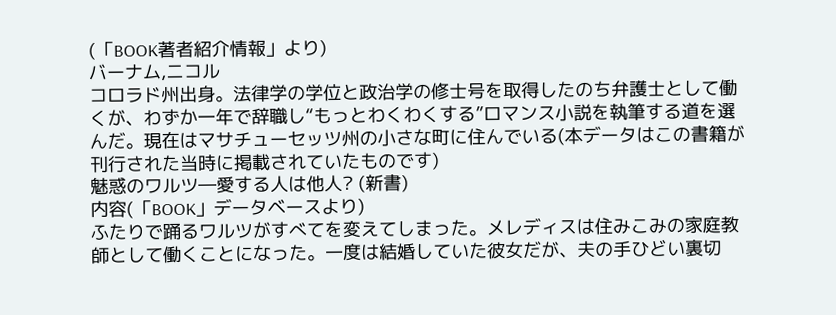(「BOOK著者紹介情報」より)
バーナム,ニコル
コロラド州出身。法律学の学位と政治学の修士号を取得したのち弁護士として働くが、わずか一年で辞職し“もっとわくわくする”ロマンス小説を執筆する道を選んだ。現在はマサチューセッツ州の小さな町に住んでいる(本データはこの書籍が刊行された当時に掲載されていたものです)
魅惑のワルツ―愛する人は他人? (新書)
内容(「BOOK」データベースより)
ふたりで踊るワルツがすべてを変えてしまった。メレディスは住みこみの家庭教師として働くことになった。一度は結婚していた彼女だが、夫の手ひどい裏切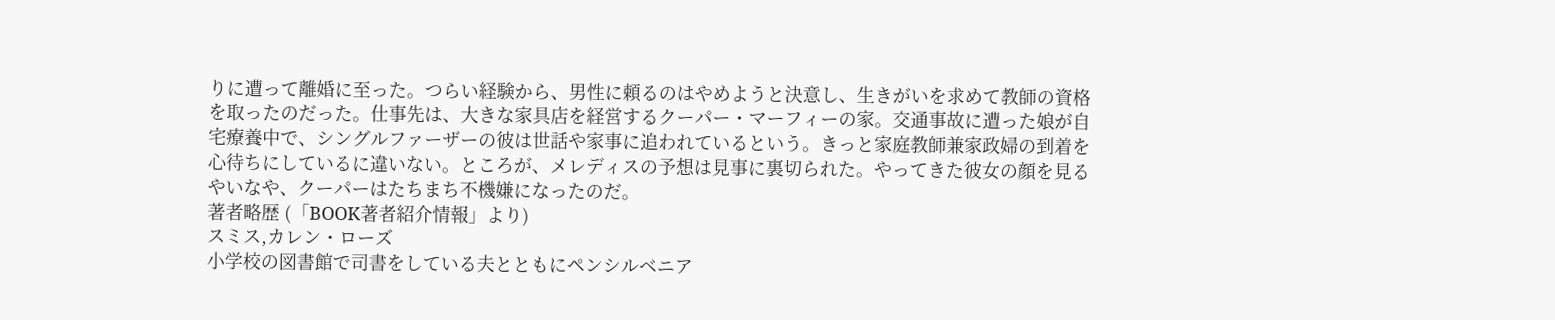りに遭って離婚に至った。つらい経験から、男性に頼るのはやめようと決意し、生きがいを求めて教師の資格を取ったのだった。仕事先は、大きな家具店を経営するクーパー・マーフィーの家。交通事故に遭った娘が自宅療養中で、シングルファーザーの彼は世話や家事に追われているという。きっと家庭教師兼家政婦の到着を心待ちにしているに違いない。ところが、メレディスの予想は見事に裏切られた。やってきた彼女の顔を見るやいなや、クーパーはたちまち不機嫌になったのだ。
著者略歴 (「BOOK著者紹介情報」より)
スミス,カレン・ローズ
小学校の図書館で司書をしている夫とともにペンシルベニア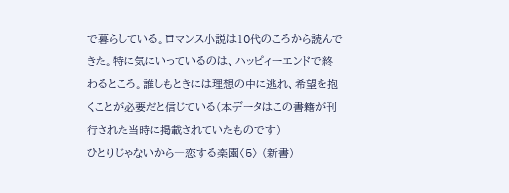で暮らしている。ロマンス小説は10代のころから読んできた。特に気にいっているのは、ハッピィーエンドで終わるところ。誰しもときには理想の中に逃れ、希望を抱くことが必要だと信じている(本データはこの書籍が刊行された当時に掲載されていたものです)
ひとりじゃないから―恋する楽園〈5〉 (新書)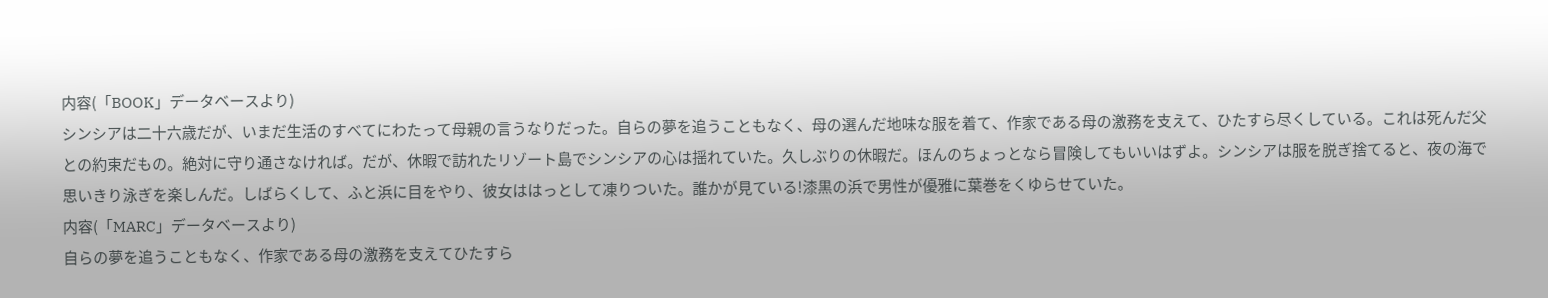内容(「BOOK」データベースより)
シンシアは二十六歳だが、いまだ生活のすべてにわたって母親の言うなりだった。自らの夢を追うこともなく、母の選んだ地味な服を着て、作家である母の激務を支えて、ひたすら尽くしている。これは死んだ父との約束だもの。絶対に守り通さなければ。だが、休暇で訪れたリゾート島でシンシアの心は揺れていた。久しぶりの休暇だ。ほんのちょっとなら冒険してもいいはずよ。シンシアは服を脱ぎ捨てると、夜の海で思いきり泳ぎを楽しんだ。しばらくして、ふと浜に目をやり、彼女ははっとして凍りついた。誰かが見ている!漆黒の浜で男性が優雅に葉巻をくゆらせていた。
内容(「MARC」データベースより)
自らの夢を追うこともなく、作家である母の激務を支えてひたすら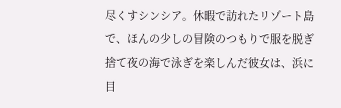尽くすシンシア。休暇で訪れたリゾート島で、ほんの少しの冒険のつもりで服を脱ぎ捨て夜の海で泳ぎを楽しんだ彼女は、浜に目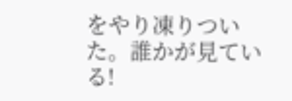をやり凍りついた。誰かが見ている!